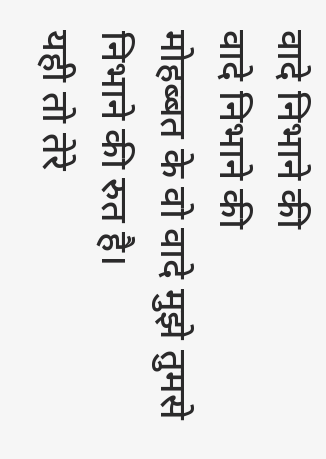वादे निभाने की
वादे निभाने की
मोहब्बत के वो वादे मुझे तुमसे निभाने की रुत है।
यही तो तेरे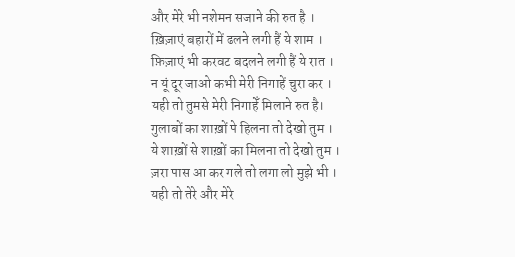और मेरे भी नशेमन सजाने की रुत है ।
ख़िज़ाएं बहारों में ढलने लगी हैं ये शाम ।
फ़िज़ाएं भी करवट बदलने लगी हैं ये रात ।
न यूं दूर जाओ कभी मेरी निगाहें चुरा कर ।
यही तो तुमसे मेरी निगाहेँ मिलाने रुत है।
गुलाबों का शाख़ों पे हिलना तो देखो तुम ।
ये शाख़ों से शाख़ों का मिलना तो देखो तुम ।
ज़रा पास आ कर गले तो लगा लो मुझे भी ।
यही तो तेरे और मेरे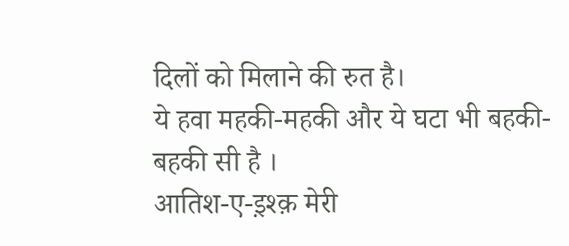दिलों को मिलाने की रुत है।
ये हवा महकी-महकी और ये घटा भी बहकी-बहकी सी है ।
आतिश-ए-इ़श्क़ मेरी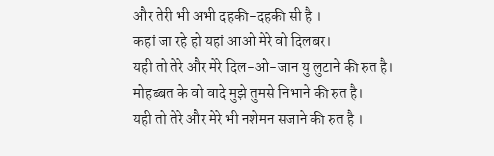और तेरी भी अभी दहकी-दहकी सी है ।
कहां जा रहे हो यहां आओ मेरे वो दिलबर।
यही तो तेरे और मेरे दिल-ओ-जान यु लुटाने की रुत है।
मोहब्बत के वो वादे मुझे तुमसे निभाने की रुत है।
यही तो तेरे और मेरे भी नशेमन सजाने की रुत है ।